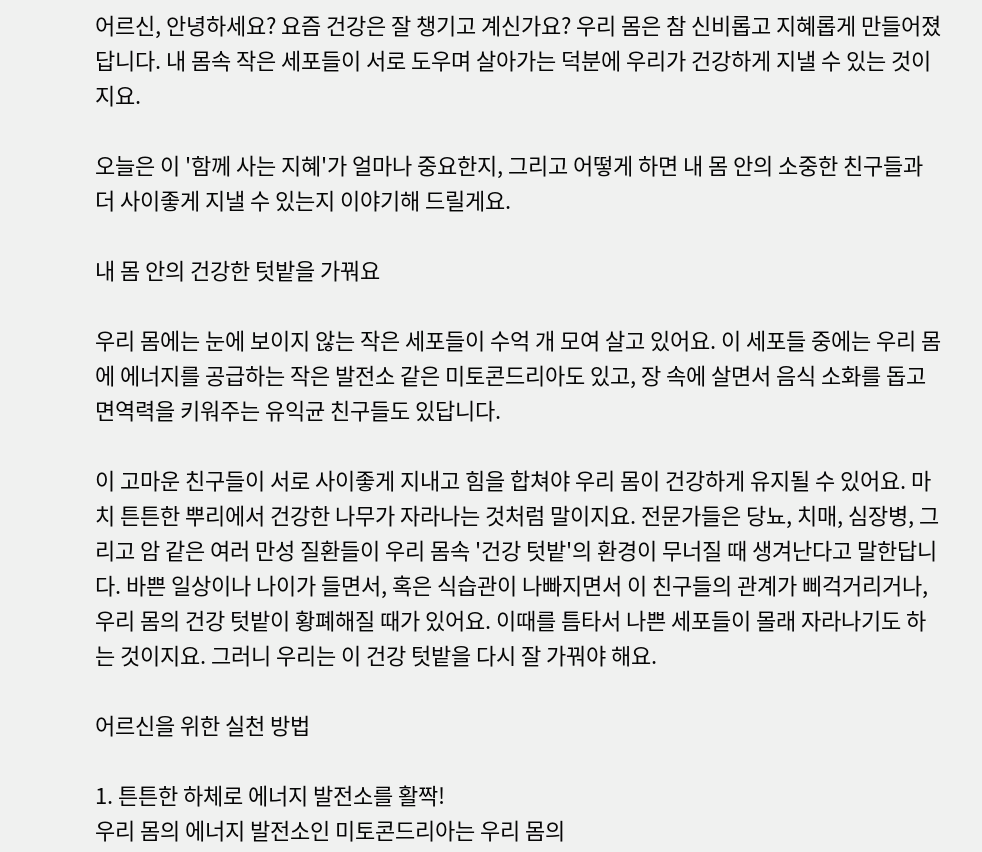어르신, 안녕하세요? 요즘 건강은 잘 챙기고 계신가요? 우리 몸은 참 신비롭고 지혜롭게 만들어졌답니다. 내 몸속 작은 세포들이 서로 도우며 살아가는 덕분에 우리가 건강하게 지낼 수 있는 것이지요.

오늘은 이 '함께 사는 지혜'가 얼마나 중요한지, 그리고 어떻게 하면 내 몸 안의 소중한 친구들과 더 사이좋게 지낼 수 있는지 이야기해 드릴게요.

내 몸 안의 건강한 텃밭을 가꿔요

우리 몸에는 눈에 보이지 않는 작은 세포들이 수억 개 모여 살고 있어요. 이 세포들 중에는 우리 몸에 에너지를 공급하는 작은 발전소 같은 미토콘드리아도 있고, 장 속에 살면서 음식 소화를 돕고 면역력을 키워주는 유익균 친구들도 있답니다.

이 고마운 친구들이 서로 사이좋게 지내고 힘을 합쳐야 우리 몸이 건강하게 유지될 수 있어요. 마치 튼튼한 뿌리에서 건강한 나무가 자라나는 것처럼 말이지요. 전문가들은 당뇨, 치매, 심장병, 그리고 암 같은 여러 만성 질환들이 우리 몸속 '건강 텃밭'의 환경이 무너질 때 생겨난다고 말한답니다. 바쁜 일상이나 나이가 들면서, 혹은 식습관이 나빠지면서 이 친구들의 관계가 삐걱거리거나, 우리 몸의 건강 텃밭이 황폐해질 때가 있어요. 이때를 틈타서 나쁜 세포들이 몰래 자라나기도 하는 것이지요. 그러니 우리는 이 건강 텃밭을 다시 잘 가꿔야 해요.

어르신을 위한 실천 방법

1. 튼튼한 하체로 에너지 발전소를 활짝!
우리 몸의 에너지 발전소인 미토콘드리아는 우리 몸의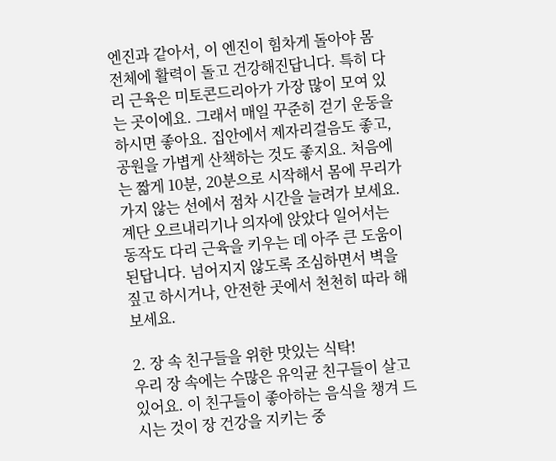엔진과 같아서, 이 엔진이 힘차게 돌아야 몸 전체에 활력이 돌고 건강해진답니다. 특히 다리 근육은 미토콘드리아가 가장 많이 모여 있는 곳이에요. 그래서 매일 꾸준히 걷기 운동을 하시면 좋아요. 집안에서 제자리걸음도 좋고, 공원을 가볍게 산책하는 것도 좋지요. 처음에는 짧게 10분, 20분으로 시작해서 몸에 무리가 가지 않는 선에서 점차 시간을 늘려가 보세요. 계단 오르내리기나 의자에 앉았다 일어서는 동작도 다리 근육을 키우는 데 아주 큰 도움이 된답니다. 넘어지지 않도록 조심하면서 벽을 짚고 하시거나, 안전한 곳에서 천천히 따라 해보세요.

2. 장 속 친구들을 위한 맛있는 식탁!
우리 장 속에는 수많은 유익균 친구들이 살고 있어요. 이 친구들이 좋아하는 음식을 챙겨 드시는 것이 장 건강을 지키는 중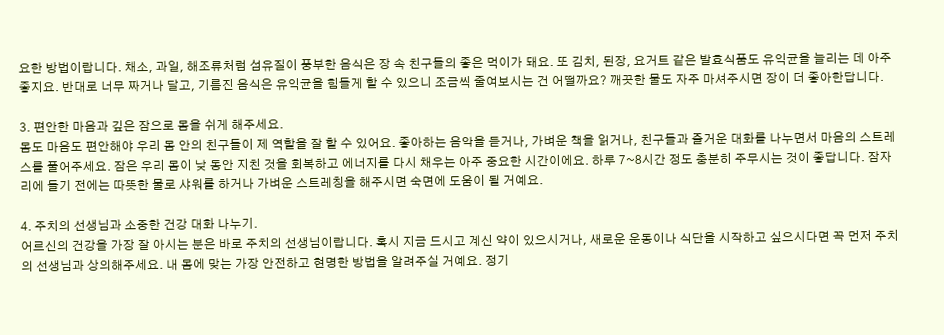요한 방법이랍니다. 채소, 과일, 해조류처럼 섬유질이 풍부한 음식은 장 속 친구들의 좋은 먹이가 돼요. 또 김치, 된장, 요거트 같은 발효식품도 유익균을 늘리는 데 아주 좋지요. 반대로 너무 짜거나 달고, 기름진 음식은 유익균을 힘들게 할 수 있으니 조금씩 줄여보시는 건 어떨까요? 깨끗한 물도 자주 마셔주시면 장이 더 좋아한답니다.

3. 편안한 마음과 깊은 잠으로 몸을 쉬게 해주세요.
몸도 마음도 편안해야 우리 몸 안의 친구들이 제 역할을 잘 할 수 있어요. 좋아하는 음악을 듣거나, 가벼운 책을 읽거나, 친구들과 즐거운 대화를 나누면서 마음의 스트레스를 풀어주세요. 잠은 우리 몸이 낮 동안 지친 것을 회복하고 에너지를 다시 채우는 아주 중요한 시간이에요. 하루 7~8시간 정도 충분히 주무시는 것이 좋답니다. 잠자리에 들기 전에는 따뜻한 물로 샤워를 하거나 가벼운 스트레칭을 해주시면 숙면에 도움이 될 거예요.

4. 주치의 선생님과 소중한 건강 대화 나누기.
어르신의 건강을 가장 잘 아시는 분은 바로 주치의 선생님이랍니다. 혹시 지금 드시고 계신 약이 있으시거나, 새로운 운동이나 식단을 시작하고 싶으시다면 꼭 먼저 주치의 선생님과 상의해주세요. 내 몸에 맞는 가장 안전하고 현명한 방법을 알려주실 거예요. 정기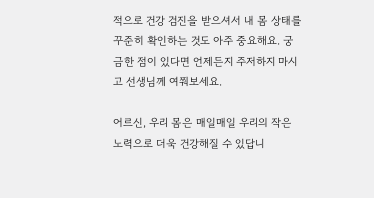적으로 건강 검진을 받으셔서 내 몸 상태를 꾸준히 확인하는 것도 아주 중요해요. 궁금한 점이 있다면 언제든지 주저하지 마시고 선생님께 여쭤보세요.

어르신, 우리 몸은 매일매일 우리의 작은 노력으로 더욱 건강해질 수 있답니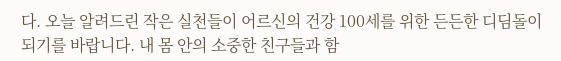다. 오늘 알려드린 작은 실천들이 어르신의 건강 100세를 위한 든든한 디딤돌이 되기를 바랍니다. 내 몸 안의 소중한 친구들과 함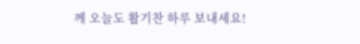께 오늘도 활기찬 하루 보내세요!